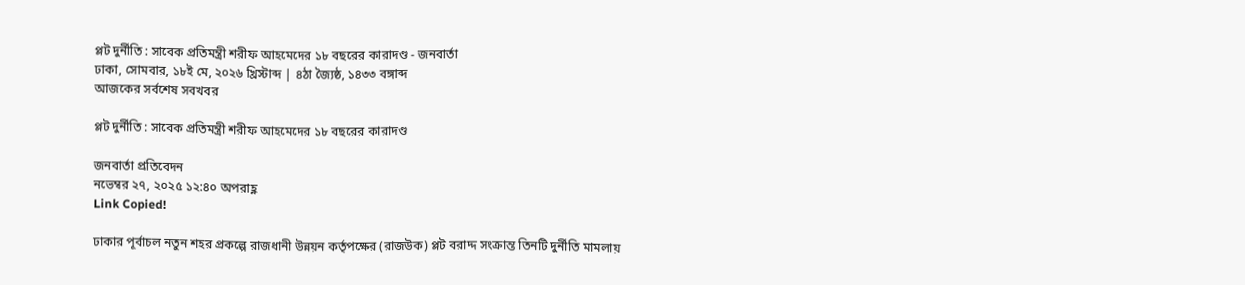প্লট দুর্নীতি : সাবেক প্রতিমন্ত্রী শরীফ আহমেদের ১৮ বছরের কারাদণ্ড - জনবার্তা
ঢাকা, সোমবার, ১৮ই মে, ২০২৬ খ্রিস্টাব্দ | ৪ঠা জ্যৈষ্ঠ, ১৪৩৩ বঙ্গাব্দ
আজকের সর্বশেষ সবখবর

প্লট দুর্নীতি : সাবেক প্রতিমন্ত্রী শরীফ আহমেদের ১৮ বছরের কারাদণ্ড

জনবার্তা প্রতিবেদন
নভেম্বর ২৭, ২০২৫ ১২:৪০ অপরাহ্ণ
Link Copied!

ঢাকার পূর্বাচল নতুন শহর প্রকল্পে রাজধানী উন্নয়ন কর্তৃপক্ষের (রাজউক) প্লট বরাদ্দ সংক্রান্ত তিনটি দুর্নীতি মামলায়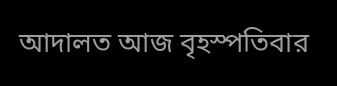আদালত আজ বৃহস্পতিবার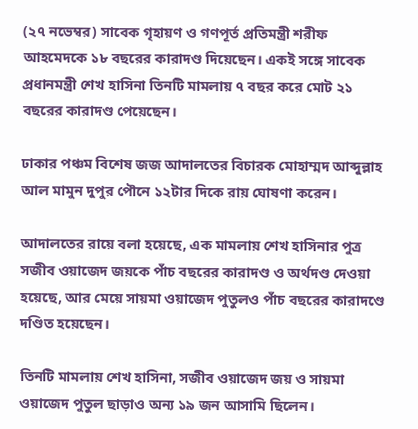(২৭ নভেম্বর) সাবেক গৃহায়ণ ও গণপূর্ত প্রতিমন্ত্রী শরীফ আহমেদকে ১৮ বছরের কারাদণ্ড দিয়েছেন। একই সঙ্গে সাবেক প্রধানমন্ত্রী শেখ হাসিনা তিনটি মামলায় ৭ বছর করে মোট ২১ বছরের কারাদণ্ড পেয়েছেন।

ঢাকার পঞ্চম বিশেষ জজ আদালতের বিচারক মোহাম্মদ আব্দুল্লাহ আল মামুন দুপুর পৌনে ১২টার দিকে রায় ঘোষণা করেন।

আদালতের রায়ে বলা হয়েছে, এক মামলায় শেখ হাসিনার পুত্র সজীব ওয়াজেদ জয়কে পাঁচ বছরের কারাদণ্ড ও অর্থদণ্ড দেওয়া হয়েছে, আর মেয়ে সায়মা ওয়াজেদ পুতুলও পাঁচ বছরের কারাদণ্ডে দণ্ডিত হয়েছেন।

তিনটি মামলায় শেখ হাসিনা, সজীব ওয়াজেদ জয় ও সায়মা ওয়াজেদ পুতুল ছাড়াও অন্য ১৯ জন আসামি ছিলেন।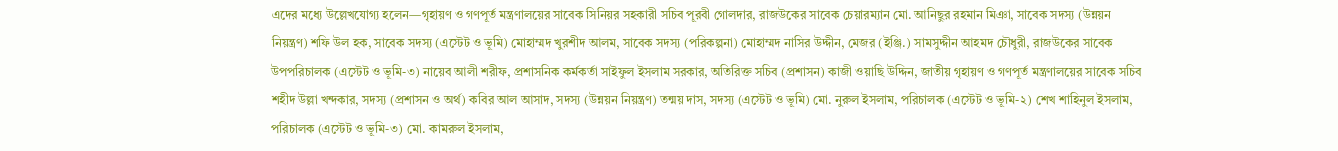এদের মধ্যে উল্লেখযোগ্য হলেন—গৃহায়ণ ও গণপূর্ত মন্ত্রণালয়ের সাবেক সিনিয়র সহকারী সচিব পূরবী গোলদার, রাজউকের সাবেক চেয়ারম্যান মো. আনিছুর রহমান মিঞা, সাবেক সদস্য (উন্নয়ন নিয়ন্ত্রণ) শফি উল হক, সাবেক সদস্য (এস্টেট ও ভূমি) মোহাম্মদ খুরশীদ আলম, সাবেক সদস্য (পরিকল্পনা) মোহাম্মদ নাসির উদ্দীন, মেজর (ইঞ্জি.) সামসুদ্দীন আহমদ চৌধুরী, রাজউকের সাবেক উপপরিচালক (এস্টেট ও ভূমি-৩) নায়েব আলী শরীফ, প্রশাসনিক কর্মকর্তা সাইফুল ইসলাম সরকার, অতিরিক্ত সচিব (প্রশাসন) কাজী ওয়াছি উদ্দিন, জাতীয় গৃহায়ণ ও গণপূর্ত মন্ত্রণালয়ের সাবেক সচিব শহীদ উল্লা খন্দকার, সদস্য (প্রশাসন ও অর্থ) কবির আল আসাদ, সদস্য (উন্নয়ন নিয়ন্ত্রণ) তন্ময় দাস, সদস্য (এস্টেট ও ভূমি) মো. নুরুল ইসলাম, পরিচালক (এস্টেট ও ভূমি-২) শেখ শাহিনুল ইসলাম, পরিচালক (এস্টেট ও ভূমি-৩) মো. কামরুল ইসলাম,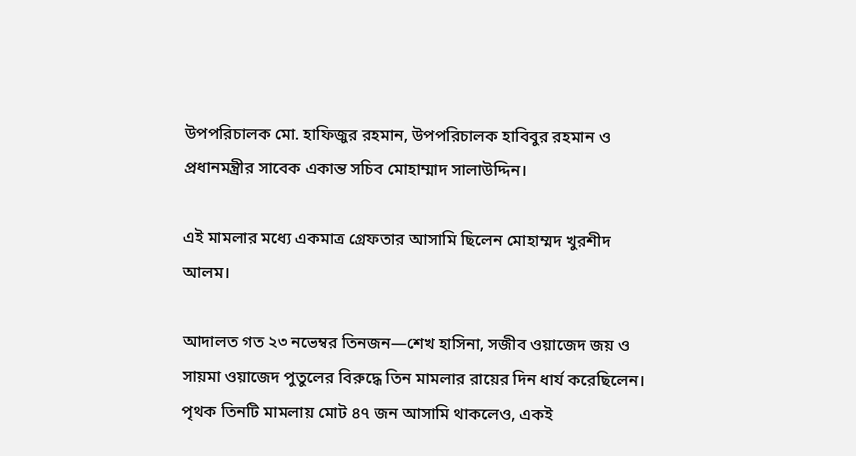উপপরিচালক মো. হাফিজুর রহমান, উপপরিচালক হাবিবুর রহমান ও প্রধানমন্ত্রীর সাবেক একান্ত সচিব মোহাম্মাদ সালাউদ্দিন।

এই মামলার মধ্যে একমাত্র গ্রেফতার আসামি ছিলেন মোহাম্মদ খুরশীদ আলম।

আদালত গত ২৩ নভেম্বর তিনজন—শেখ হাসিনা, সজীব ওয়াজেদ জয় ও সায়মা ওয়াজেদ পুতুলের বিরুদ্ধে তিন মামলার রায়ের দিন ধার্য করেছিলেন। পৃথক তিনটি মামলায় মোট ৪৭ জন আসামি থাকলেও, একই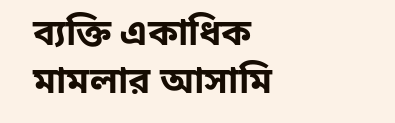ব্যক্তি একাধিক মামলার আসামি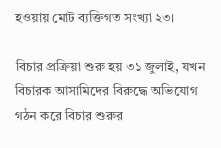হওয়ায় মোট ব্যক্তিগত সংখ্যা ২৩।

বিচার প্রক্রিয়া শুরু হয় ৩১ জুলাই, যখন বিচারক আসামিদের বিরুদ্ধে অভিযোগ গঠন করে বিচার শুরুর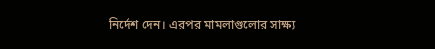নির্দেশ দেন। এরপর মামলাগুলোর সাক্ষ্য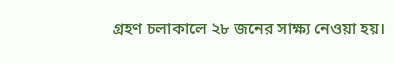গ্রহণ চলাকালে ২৮ জনের সাক্ষ্য নেওয়া হয়।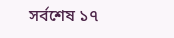সর্বশেষ ১৭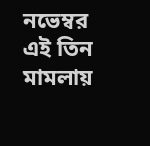নভেম্বর এই তিন মামলায়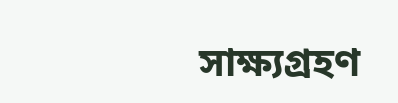সাক্ষ্যগ্রহণ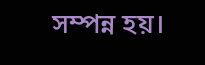সম্পন্ন হয়।